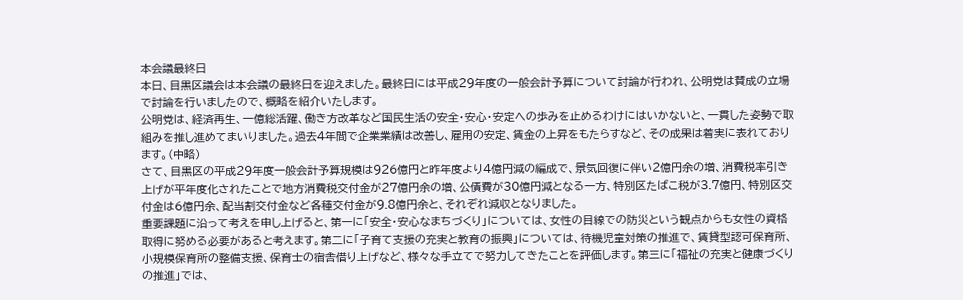本会議最終日
本日、目黒区議会は本会議の最終日を迎えました。最終日には平成29年度の一般会計予算について討論が行われ、公明党は賛成の立場で討論を行いましたので、概略を紹介いたします。
公明党は、経済再生、一億総活躍、働き方改革など国民生活の安全・安心・安定への歩みを止めるわけにはいかないと、一貫した姿勢で取組みを推し進めてまいりました。過去4年間で企業業績は改善し、雇用の安定、賃金の上昇をもたらすなど、その成果は着実に表れております。(中略)
さて、目黒区の平成29年度一般会計予算規模は926億円と昨年度より4億円減の編成で、景気回復に伴い2億円余の増、消費税率引き上げが平年度化されたことで地方消費税交付金が27億円余の増、公債費が30億円減となる一方、特別区たばこ税が3.7億円、特別区交付金は6億円余、配当割交付金など各種交付金が9.8億円余と、それぞれ減収となりました。
重要課題に沿って考えを申し上げると、第一に「安全・安心なまちづくり」については、女性の目線での防災という観点からも女性の資格取得に努める必要があると考えます。第二に「子育て支援の充実と教育の振興」については、待機児童対策の推進で、賃貸型認可保育所、小規模保育所の整備支援、保育士の宿舎借り上げなど、様々な手立てで努力してきたことを評価します。第三に「福祉の充実と健康づくりの推進」では、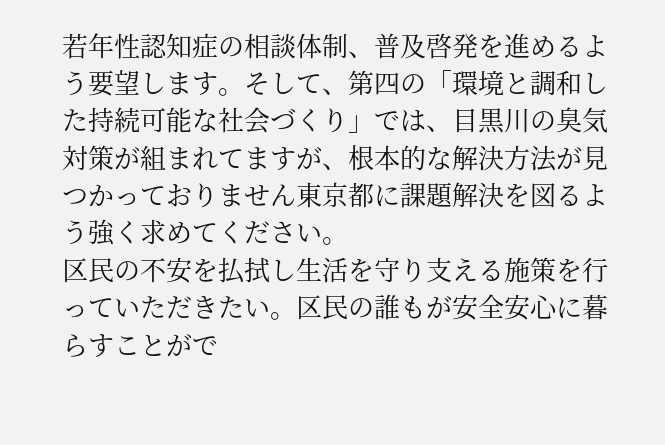若年性認知症の相談体制、普及啓発を進めるよう要望します。そして、第四の「環境と調和した持続可能な社会づくり」では、目黒川の臭気対策が組まれてますが、根本的な解決方法が見つかっておりません東京都に課題解決を図るよう強く求めてください。
区民の不安を払拭し生活を守り支える施策を行っていただきたい。区民の誰もが安全安心に暮らすことがで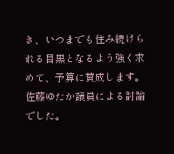き、いつまでも住み続けられる目黒となるよう強く求めて、予算に賛成します。佐藤ゆたか議員による討論でした。